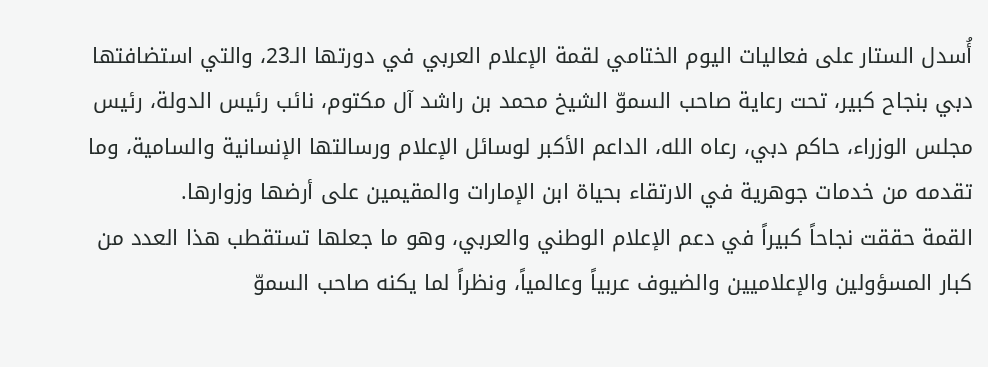أُسدل الستار على فعاليات اليوم الختامي لقمة الإعلام العربي في دورتها الـ23، والتي استضافتها دبي بنجاح كبير، تحت رعاية صاحب السموّ الشيخ محمد بن راشد آل مكتوم، نائب رئيس الدولة، رئيس مجلس الوزراء، حاكم دبي، رعاه الله، الداعم الأكبر لوسائل الإعلام ورسالتها الإنسانية والسامية، وما تقدمه من خدمات جوهرية في الارتقاء بحياة ابن الإمارات والمقيمين على أرضها وزوارها.
القمة حققت نجاحاً كبيراً في دعم الإعلام الوطني والعربي، وهو ما جعلها تستقطب هذا العدد من كبار المسؤولين والإعلاميين والضيوف عربياً وعالمياً، ونظراً لما يكنه صاحب السموّ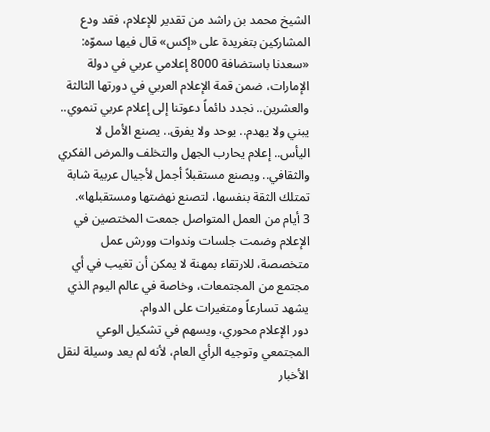الشيخ محمد بن راشد من تقدير للإعلام، فقد ودع المشاركين بتغريدة على «إكس» قال فيها سموّه: «سعدنا باستضافة 8000 إعلامي عربي في دولة الإمارات، ضمن قمة الإعلام العربي في دورتها الثالثة والعشرين.. نجدد دائماً دعوتنا إلى إعلام عربي تنموي.. يبني ولا يهدم.. يوحد ولا يفرق.. يصنع الأمل لا اليأس.. إعلام يحارب الجهل والتخلف والمرض الفكري والثقافي.. ويصنع مستقبلاً أجمل لأجيال عربية شابة تمتلك الثقة بنفسها، لتصنع نهضتها ومستقبلها».
3 أيام من العمل المتواصل جمعت المختصين في الإعلام وضمت جلسات وندوات وورش عمل متخصصة، للارتقاء بمهنة لا يمكن أن تغيب في أي مجتمع من المجتمعات، وخاصة في عالم اليوم الذي يشهد تسارعاً ومتغيرات على الدوام.
دور الإعلام محوري، ويسهم في تشكيل الوعي المجتمعي وتوجيه الرأي العام، لأنه لم يعد وسيلة لنقل الأخبار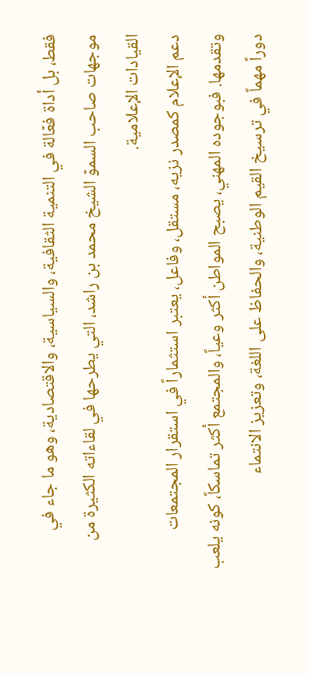فقط، بل أداة فعّالة في التنمية الثقافية، والسياسية، والاقتصادية، وهو ما جاء في موجهات صاحب السموّ الشيخ محمد بن راشد، التي يطرحها في لقاءاته الكثيرة من القيادات الإعلامية.
دعم الإعلام كمصدر نزيه، مستقل، وفاعل، يعتبر استثماراً في استقرار المجتمعات وتقدمها. فبوجوده المهني، يصبح المواطن أكثر وعياً، والمجتمع أكثر تماسكاً، كونه يلعب دوراً مهماً في ترسيخ القيم الوطنية، والحفاظ على اللغة، وتعزيز الانتماء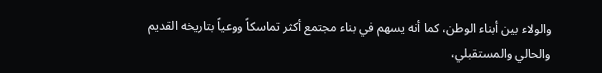والولاء بين أبناء الوطن، كما أنه يسهم في بناء مجتمع أكثر تماسكاً ووعياً بتاريخه القديم والحالي والمستقبلي،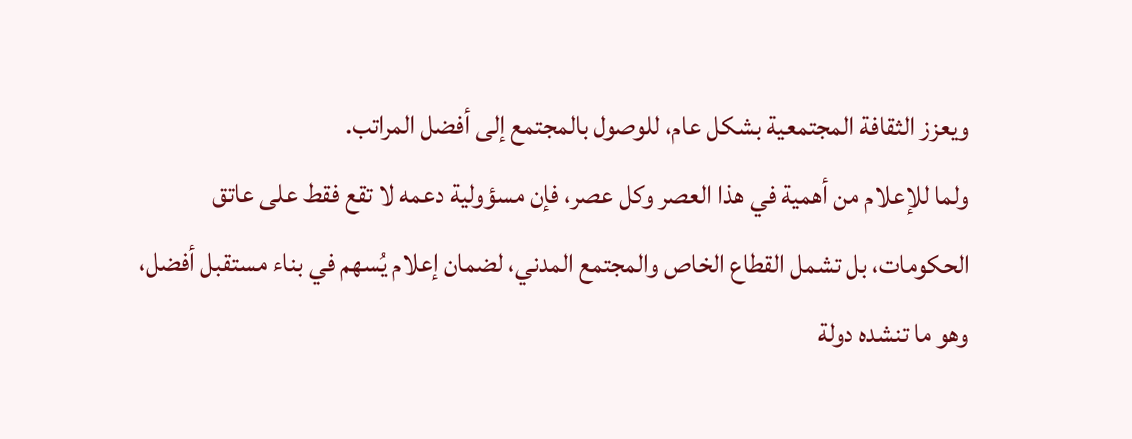ويعزز الثقافة المجتمعية بشكل عام، للوصول بالمجتمع إلى أفضل المراتب.
ولما للإعلام من أهمية في هذا العصر وكل عصر، فإن مسؤولية دعمه لا تقع فقط على عاتق الحكومات، بل تشمل القطاع الخاص والمجتمع المدني، لضمان إعلام يُسهم في بناء مستقبل أفضل، وهو ما تنشده دولة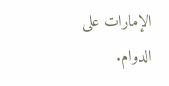الإمارات على الدوام.